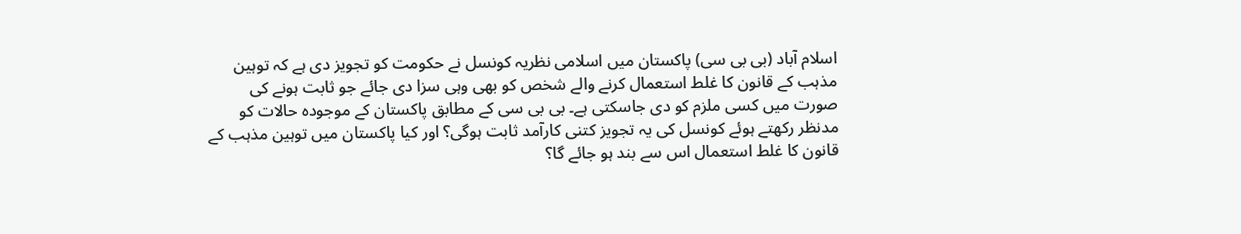اسلام آباد (بی بی سی) پاکستان میں اسلامی نظریہ کونسل نے حکومت کو تجویز دی ہے کہ توہین مذہب کے قانون کا غلط استعمال کرنے والے شخص کو بھی وہی سزا دی جائے جو ثابت ہونے کی صورت میں کسی ملزم کو دی جاسکتی ہے۔ بی بی سی کے مطابق پاکستان کے موجودہ حالات کو مدنظر رکھتے ہوئے کونسل کی یہ تجویز کتنی کارآمد ثابت ہوگی؟ اور کیا پاکستان میں توہین مذہب کے قانون کا غلط استعمال اس سے بند ہو جائے گا؟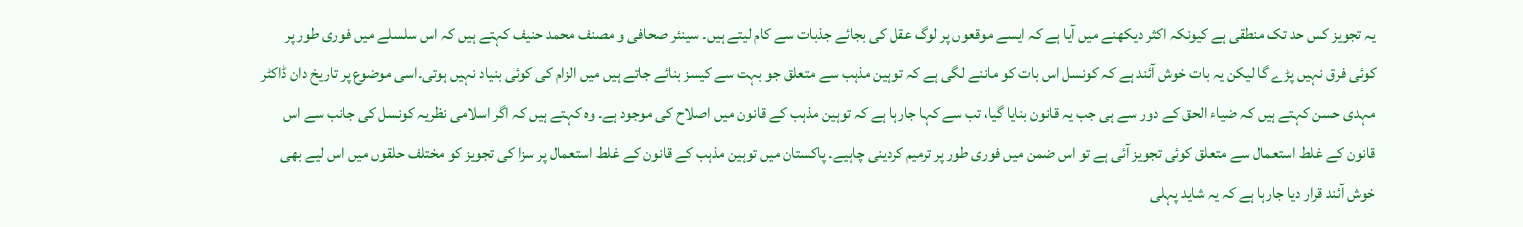یہ تجویز کس حد تک منطقی ہے کیونکہ اکثر دیکھنے میں آیا ہے کہ ایسے موقعوں پر لوگ عقل کی بجائے جذبات سے کام لیتے ہیں۔ سینئر صحافی و مصنف محمد حنیف کہتے ہیں کہ اس سلسلے میں فوری طور پر کوئی فرق نہیں پڑے گا لیکن یہ بات خوش آئند ہے کہ کونسل اس بات کو ماننے لگی ہے کہ توہین مذہب سے متعلق جو بہت سے کیسز بنائے جاتے ہیں میں الزام کی کوئی بنیاد نہیں ہوتی۔اسی موضوع پر تاریخ دان ڈاکٹر مہدی حسن کہتے ہیں کہ ضیاء الحق کے دور سے ہی جب یہ قانون بنایا گیا، تب سے کہا جارہا ہے کہ توہین مذہب کے قانون میں اصلاح کی موجود ہے۔ وہ کہتے ہیں کہ اگر اسلامی نظریہ کونسل کی جانب سے اس قانون کے غلط استعمال سے متعلق کوئی تجویز آئی ہے تو اس ضمن میں فوری طور پر ترمیم کردینی چاہیے۔ پاکستان میں توہین مذہب کے قانون کے غلط استعمال پر سزا کی تجویز کو مختلف حلقوں میں اس لیے بھی خوش آئند قرار دیا جارہا ہے کہ یہ شاید پہلی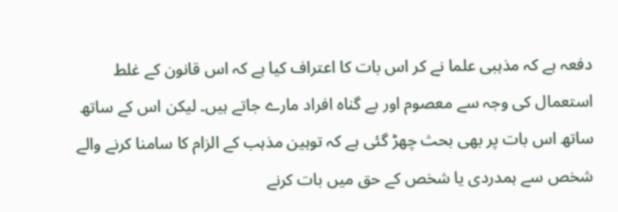دفعہ ہے کہ مذہبی علما نے کر اس بات کا اعتراف کیا ہے کہ اس قانون کے غلط استعمال کی وجہ سے معصوم اور بے گناہ افراد مارے جاتے ہیں۔ لیکن اس کے ساتھ ساتھ اس بات پر بھی بحث چھڑ گئی ہے کہ توہین مذہب کے الزام کا سامنا کرنے والے شخص سے ہمدردی یا شخص کے حق میں بات کرنے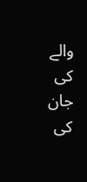والے کی جان کی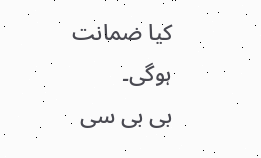کیا ضمانت ہوگی۔
بی بی سی